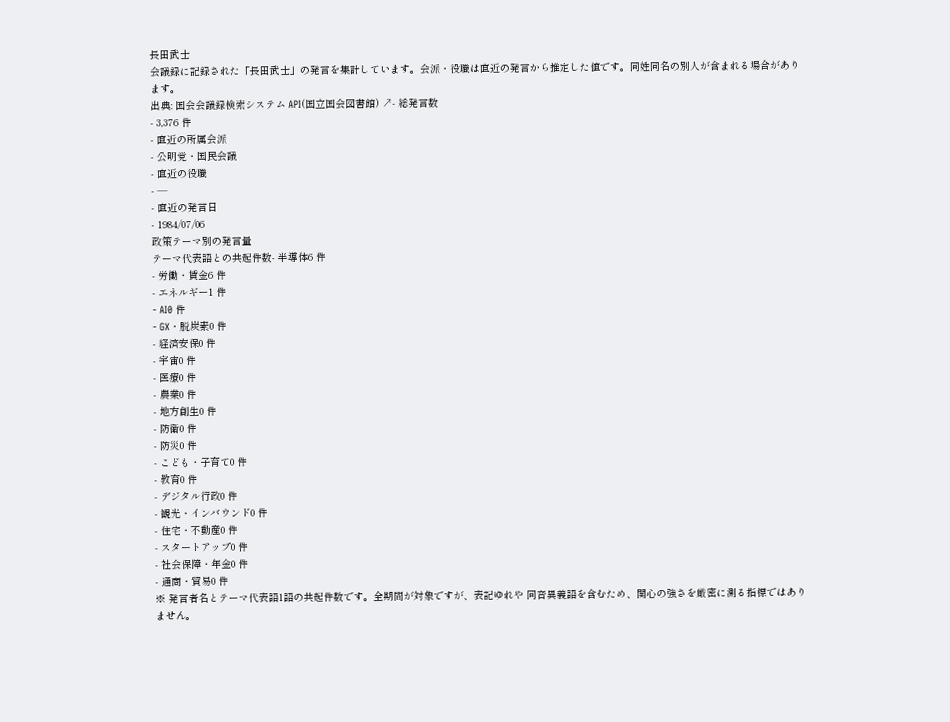長田武士
会議録に記録された「長田武士」の発言を集計しています。会派・役職は直近の発言から推定した値です。同姓同名の別人が含まれる場合があります。
出典: 国会会議録検索システム API(国立国会図書館) ↗- 総発言数
- 3,376 件
- 直近の所属会派
- 公明党・国民会議
- 直近の役職
- —
- 直近の発言日
- 1984/07/06
政策テーマ別の発言量
テーマ代表語との共起件数- 半導体6 件
- 労働・賃金6 件
- エネルギー1 件
- AI0 件
- GX・脱炭素0 件
- 経済安保0 件
- 宇宙0 件
- 医療0 件
- 農業0 件
- 地方創生0 件
- 防衛0 件
- 防災0 件
- こども・子育て0 件
- 教育0 件
- デジタル行政0 件
- 観光・インバウンド0 件
- 住宅・不動産0 件
- スタートアップ0 件
- 社会保障・年金0 件
- 通商・貿易0 件
※ 発言者名とテーマ代表語1語の共起件数です。全期間が対象ですが、表記ゆれや 同音異義語を含むため、関心の強さを厳密に測る指標ではありません。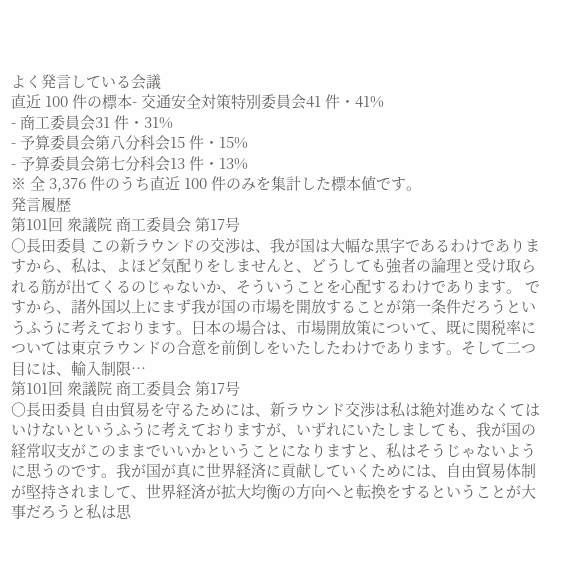よく発言している会議
直近 100 件の標本- 交通安全対策特別委員会41 件・41%
- 商工委員会31 件・31%
- 予算委員会第八分科会15 件・15%
- 予算委員会第七分科会13 件・13%
※ 全 3,376 件のうち直近 100 件のみを集計した標本値です。
発言履歴
第101回 衆議院 商工委員会 第17号
○長田委員 この新ラウンドの交渉は、我が国は大幅な黒字であるわけでありますから、私は、よほど気配りをしませんと、どうしても強者の論理と受け取られる筋が出てくるのじゃないか、そういうことを心配するわけであります。 ですから、諸外国以上にまず我が国の市場を開放することが第一条件だろうというふうに考えております。日本の場合は、市場開放策について、既に関税率については東京ラウンドの合意を前倒しをいたしたわけであります。そして二つ目には、輸入制限…
第101回 衆議院 商工委員会 第17号
○長田委員 自由貿易を守るためには、新ラウンド交渉は私は絶対進めなくてはいけないというふうに考えておりますが、いずれにいたしましても、我が国の経常収支がこのままでいいかということになりますと、私はそうじゃないように思うのです。我が国が真に世界経済に貢献していくためには、自由貿易体制が堅持されまして、世界経済が拡大均衡の方向へと転換をするということが大事だろうと私は思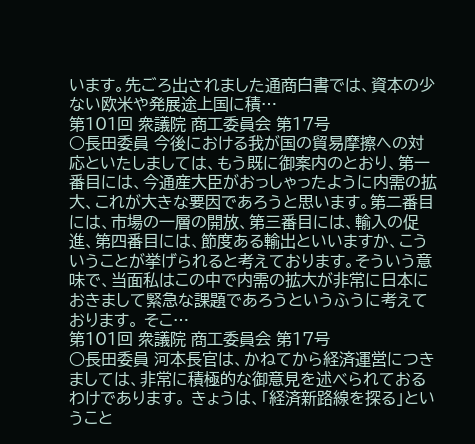います。先ごろ出されました通商白書では、資本の少ない欧米や発展途上国に積…
第101回 衆議院 商工委員会 第17号
○長田委員 今後における我が国の貿易摩擦への対応といたしましては、もう既に御案内のとおり、第一番目には、今通産大臣がおっしゃったように内需の拡大、これが大きな要因であろうと思います。第二番目には、市場の一層の開放、第三番目には、輸入の促進、第四番目には、節度ある輸出といいますか、こういうことが挙げられると考えております。そういう意味で、当面私はこの中で内需の拡大が非常に日本におきまして緊急な課題であろうというふうに考えております。 そこ…
第101回 衆議院 商工委員会 第17号
○長田委員 河本長官は、かねてから経済運営につきましては、非常に積極的な御意見を述べられておるわけであります。 きょうは、「経済新路線を探る」ということ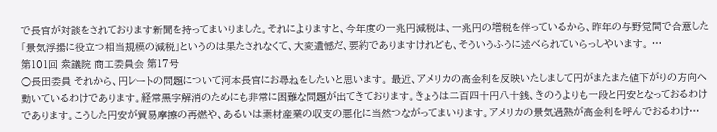で長官が対談をされております新聞を持ってまいりました。それによりますと、今年度の一兆円減税は、一兆円の増税を伴っているから、昨年の与野党間で合意した「景気浮揚に役立つ相当規模の減税」というのは果たされなくて、大変遺憾だ、要約でありますけれども、そういうふうに述べられていらっしやいます。 …
第101回 衆議院 商工委員会 第17号
○長田委員 それから、円レートの問題について河本長官にお尋ねをしたいと思います。 最近、アメリカの高金利を反映いたしまして円がまたまた値下がりの方向へ動いているわけであります。経常黒字解消のためにも非常に困難な問題が出てきております。きょうは二百四十円八十銭、きのうよりも一段と円安となっておるわけであります。こうした円安が貿易摩擦の再燃や、あるいは素材産業の収支の悪化に当然つながってまいります。アメリカの景気過熱が高金利を呼んでおるわけ…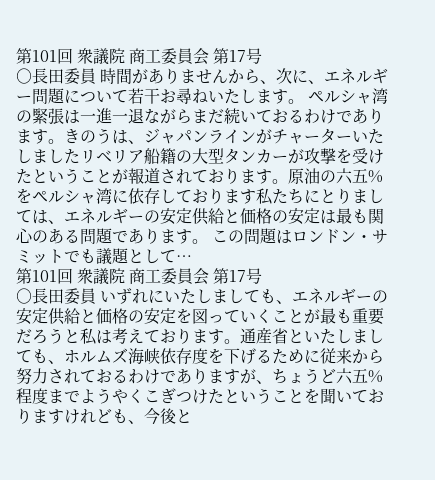第101回 衆議院 商工委員会 第17号
○長田委員 時間がありませんから、次に、エネルギー問題について若干お尋ねいたします。 ペルシャ湾の緊張は一進一退ながらまだ続いておるわけであります。きのうは、ジャパンラインがチャーターいたしましたリベリア船籍の大型タンカーが攻撃を受けたということが報道されております。原油の六五%をペルシャ湾に依存しております私たちにとりましては、エネルギーの安定供給と価格の安定は最も関心のある問題であります。 この問題はロンドン・サミットでも議題として…
第101回 衆議院 商工委員会 第17号
○長田委員 いずれにいたしましても、エネルギーの安定供給と価格の安定を図っていくことが最も重要だろうと私は考えております。通産省といたしましても、ホルムズ海峡依存度を下げるために従来から努力されておるわけでありますが、ちょうど六五%程度までようやくこぎつけたということを聞いておりますけれども、今後と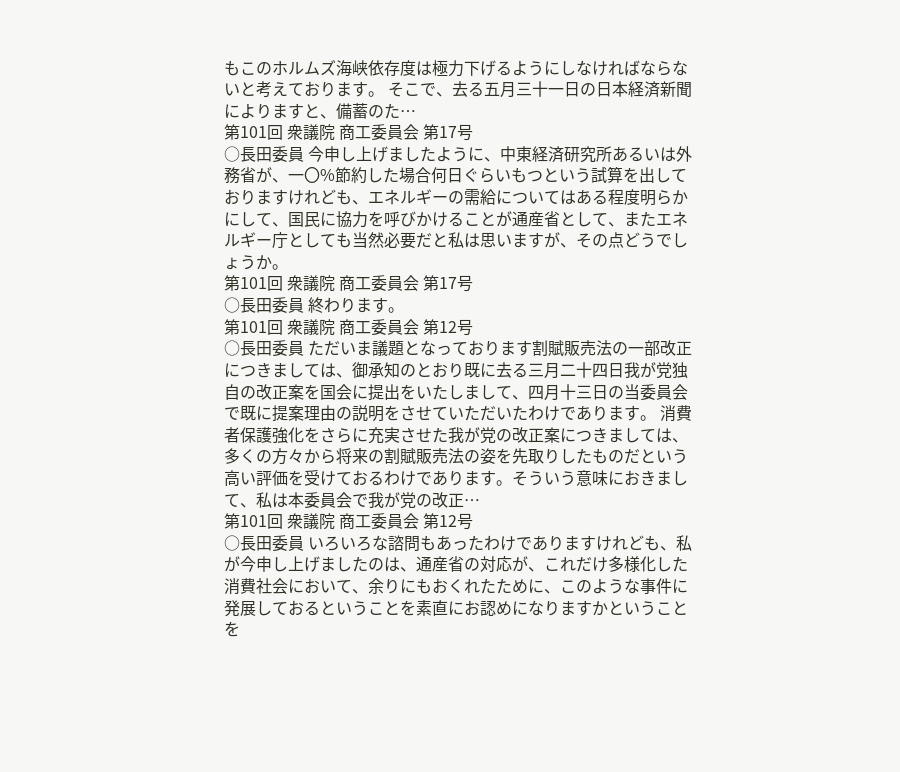もこのホルムズ海峡依存度は極力下げるようにしなければならないと考えております。 そこで、去る五月三十一日の日本経済新聞によりますと、備蓄のた…
第101回 衆議院 商工委員会 第17号
○長田委員 今申し上げましたように、中東経済研究所あるいは外務省が、一〇%節約した場合何日ぐらいもつという試算を出しておりますけれども、エネルギーの需給についてはある程度明らかにして、国民に協力を呼びかけることが通産省として、またエネルギー庁としても当然必要だと私は思いますが、その点どうでしょうか。
第101回 衆議院 商工委員会 第17号
○長田委員 終わります。
第101回 衆議院 商工委員会 第12号
○長田委員 ただいま議題となっております割賦販売法の一部改正につきましては、御承知のとおり既に去る三月二十四日我が党独自の改正案を国会に提出をいたしまして、四月十三日の当委員会で既に提案理由の説明をさせていただいたわけであります。 消費者保護強化をさらに充実させた我が党の改正案につきましては、多くの方々から将来の割賦販売法の姿を先取りしたものだという高い評価を受けておるわけであります。そういう意味におきまして、私は本委員会で我が党の改正…
第101回 衆議院 商工委員会 第12号
○長田委員 いろいろな諮問もあったわけでありますけれども、私が今申し上げましたのは、通産省の対応が、これだけ多様化した消費社会において、余りにもおくれたために、このような事件に発展しておるということを素直にお認めになりますかということを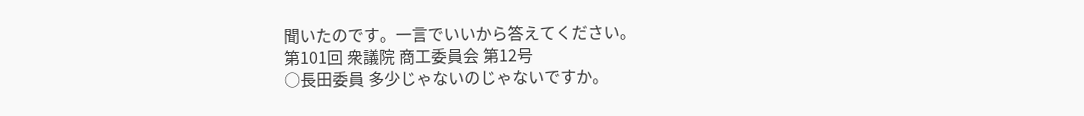聞いたのです。一言でいいから答えてください。
第101回 衆議院 商工委員会 第12号
○長田委員 多少じゃないのじゃないですか。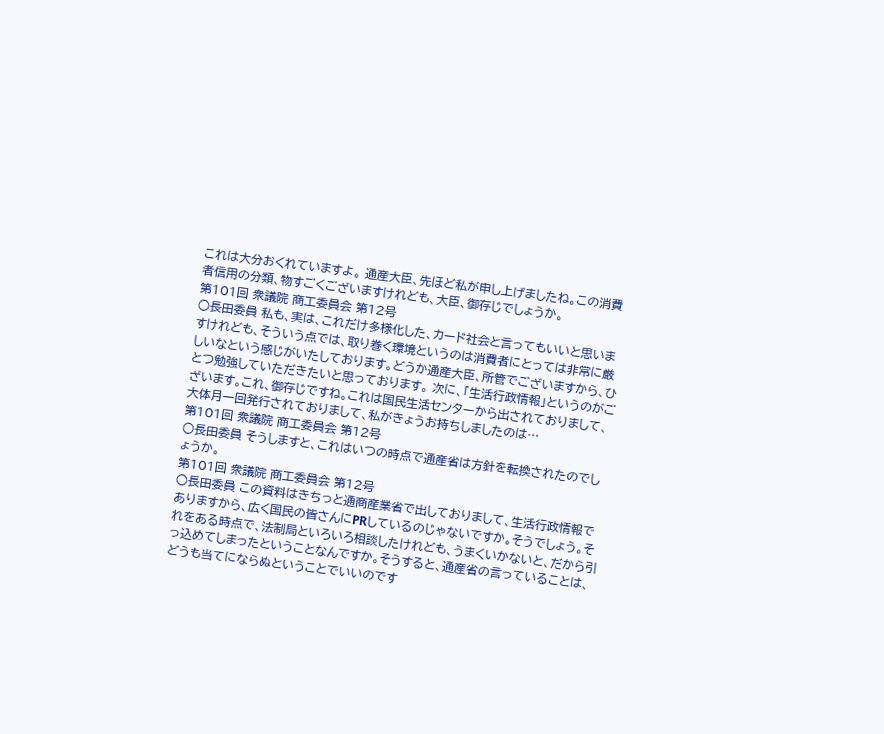これは大分おくれていますよ。 通産大臣、先ほど私が申し上げましたね。この消費者信用の分類、物すごくございますけれども、大臣、御存じでしょうか。
第101回 衆議院 商工委員会 第12号
○長田委員 私も、実は、これだけ多様化した、カード社会と言ってもいいと思いますけれども、そういう点では、取り巻く環境というのは消費者にとっては非常に厳しいなという感じがいたしております。どうか通産大臣、所管でございますから、ひとつ勉強していただきたいと思っております。 次に、「生活行政情報」というのがございます。これ、御存じですね。これは国民生活センターから出されておりまして、大体月一回発行されておりまして、私がきょうお持ちしましたのは…
第101回 衆議院 商工委員会 第12号
○長田委員 そうしますと、これはいつの時点で通産省は方針を転換されたのでしょうか。
第101回 衆議院 商工委員会 第12号
○長田委員 この資料はきちっと通商産業省で出しておりまして、生活行政情報でありますから、広く国民の皆さんにPRしているのじゃないですか。そうでしょう。それをある時点で、法制局といろいろ相談したけれども、うまくいかないと、だから引っ込めてしまったということなんですか。そうすると、通産省の言っていることは、どうも当てにならぬということでいいのです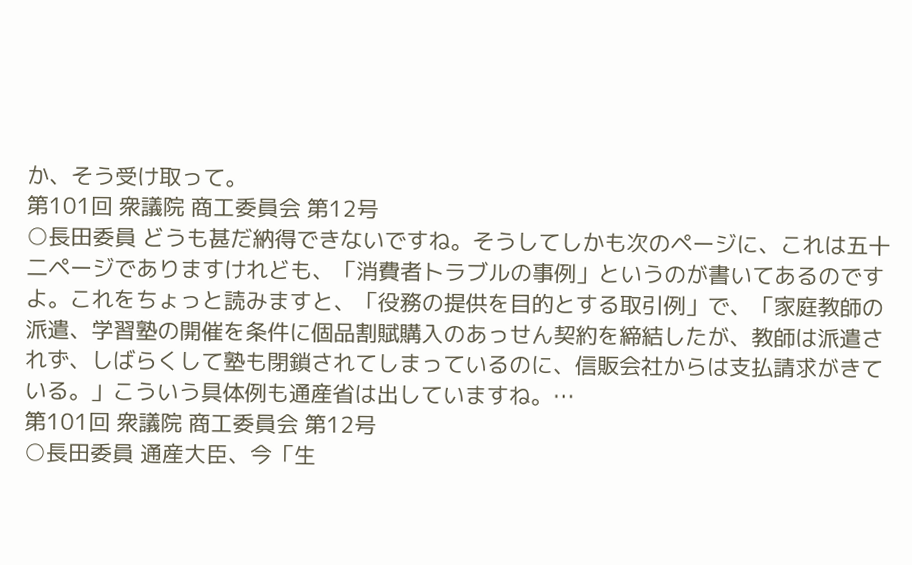か、そう受け取って。
第101回 衆議院 商工委員会 第12号
○長田委員 どうも甚だ納得できないですね。そうしてしかも次のページに、これは五十二ページでありますけれども、「消費者トラブルの事例」というのが書いてあるのですよ。これをちょっと読みますと、「役務の提供を目的とする取引例」で、「家庭教師の派遣、学習塾の開催を条件に個品割賦購入のあっせん契約を締結したが、教師は派遣されず、しばらくして塾も閉鎖されてしまっているのに、信販会社からは支払請求がきている。」こういう具体例も通産省は出していますね。…
第101回 衆議院 商工委員会 第12号
○長田委員 通産大臣、今「生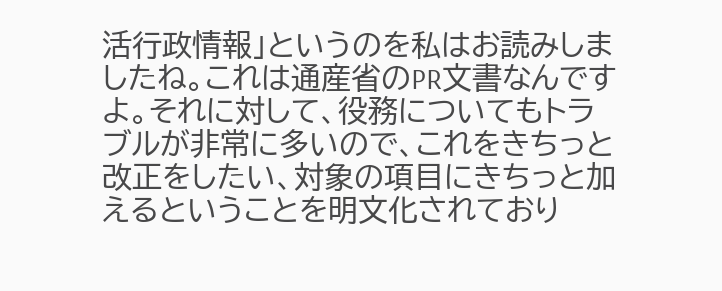活行政情報」というのを私はお読みしましたね。これは通産省のPR文書なんですよ。それに対して、役務についてもトラブルが非常に多いので、これをきちっと改正をしたい、対象の項目にきちっと加えるということを明文化されており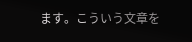ます。こういう文章を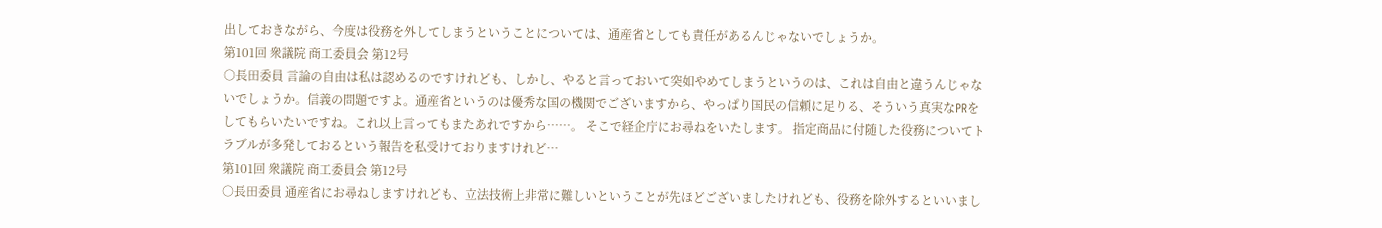出しておきながら、今度は役務を外してしまうということについては、通産省としても責任があるんじゃないでしょうか。
第101回 衆議院 商工委員会 第12号
○長田委員 言論の自由は私は認めるのですけれども、しかし、やると言っておいて突如やめてしまうというのは、これは自由と違うんじゃないでしょうか。信義の問題ですよ。通産省というのは優秀な国の機関でございますから、やっぱり国民の信頼に足りる、そういう真実なPRをしてもらいたいですね。これ以上言ってもまたあれですから……。 そこで経企庁にお尋ねをいたします。 指定商品に付随した役務についてトラブルが多発しておるという報告を私受けておりますけれど…
第101回 衆議院 商工委員会 第12号
○長田委員 通産省にお尋ねしますけれども、立法技術上非常に難しいということが先ほどございましたけれども、役務を除外するといいまし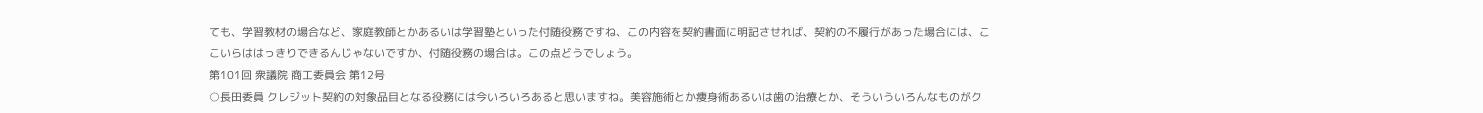ても、学習教材の場合など、家庭教師とかあるいは学習塾といった付随役務ですね、この内容を契約書面に明記させれば、契約の不履行があった場合には、ここいらははっきりできるんじゃないですか、付随役務の場合は。この点どうでしょう。
第101回 衆議院 商工委員会 第12号
○長田委員 クレジット契約の対象品目となる役務には今いろいろあると思いますね。美容施術とか痩身術あるいは歯の治療とか、そういういろんなものがク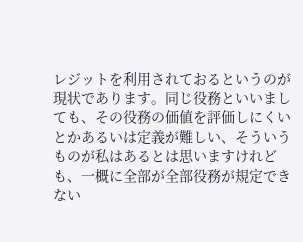レジットを利用されておるというのが現状であります。同じ役務といいましても、その役務の価値を評価しにくいとかあるいは定義が難しい、そういうものが私はあるとは思いますけれども、一概に全部が全部役務が規定できない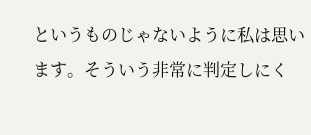というものじゃないように私は思います。そういう非常に判定しにく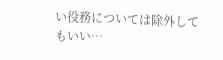い役務については除外してもいい…